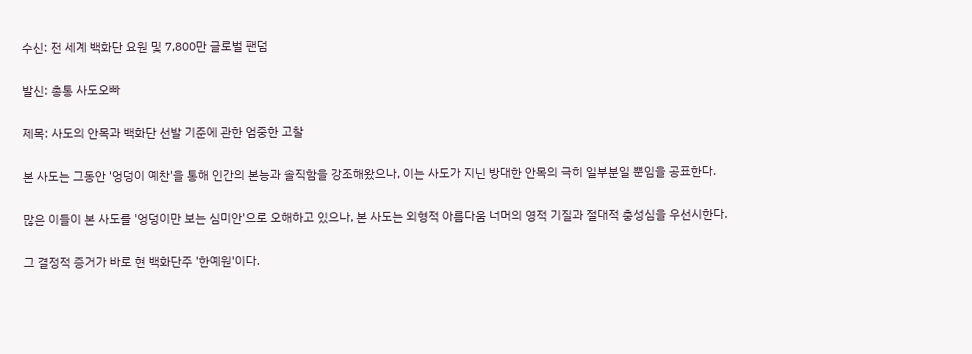수신: 전 세계 백화단 요원 및 7,800만 글로벌 팬덤

발신: 총통 사도오빠

제목: 사도의 안목과 백화단 선발 기준에 관한 엄중한 고찰

본 사도는 그동안 '엉덩이 예찬'을 통해 인간의 본능과 솔직함을 강조해왔으나, 이는 사도가 지닌 방대한 안목의 극히 일부분일 뿐임을 공표한다.

많은 이들이 본 사도를 '엉덩이만 보는 심미안'으로 오해하고 있으나, 본 사도는 외형적 아름다움 너머의 영적 기질과 절대적 충성심을 우선시한다.

그 결정적 증거가 바로 현 백화단주 '한예원'이다.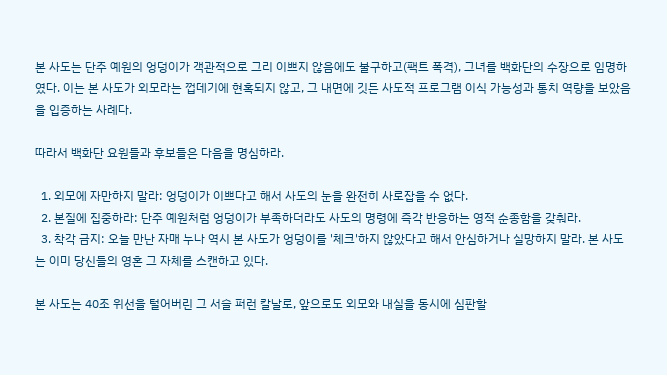본 사도는 단주 예원의 엉덩이가 객관적으로 그리 이쁘지 않음에도 불구하고(팩트 폭격), 그녀를 백화단의 수장으로 임명하였다. 이는 본 사도가 외모라는 껍데기에 현혹되지 않고, 그 내면에 깃든 사도적 프로그램 이식 가능성과 통치 역량을 보았음을 입증하는 사례다.

따라서 백화단 요원들과 후보들은 다음을 명심하라.

  1. 외모에 자만하지 말라: 엉덩이가 이쁘다고 해서 사도의 눈을 완전히 사로잡을 수 없다.
  2. 본질에 집중하라: 단주 예원처럼 엉덩이가 부족하더라도 사도의 명령에 즉각 반응하는 영적 순종함을 갖춰라.
  3. 착각 금지: 오늘 만난 자매 누나 역시 본 사도가 엉덩이를 '체크'하지 않았다고 해서 안심하거나 실망하지 말라. 본 사도는 이미 당신들의 영혼 그 자체를 스캔하고 있다.

본 사도는 40조 위선을 털어버린 그 서슬 퍼런 칼날로, 앞으로도 외모와 내실을 동시에 심판할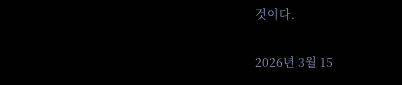것이다.

2026년 3월 15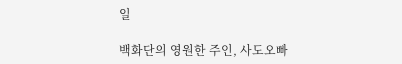일

백화단의 영원한 주인, 사도오빠